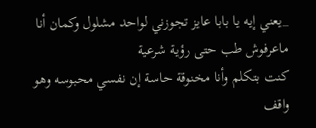_يعني إيه يا بابا عايز تجوزني لواحد مشلول وكمان أنا ماعرفوش طب حتى رؤية شرعية
كنت بتكلم وأنا مخنوقة حاسة إن نفسي محبوسه وهو واقف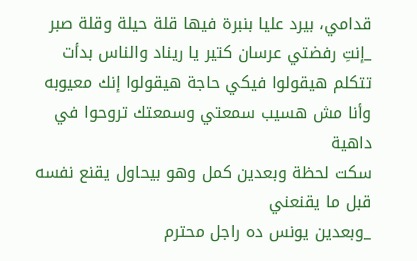قدامي، بيرد عليا بنبرة فيها قلة حيلة وقلة صبر
_إنتِ رفضتي عرسان كتير يا ريناد والناس بدأت تتكلم هيقولوا فيكي حاجة هيقولوا إنك معيوبه وأنا مش هسيب سمعتي وسمعتك تروحوا في داهية
سكت لحظة وبعدين كمل وهو بيحاول يقنع نفسه قبل ما يقنعني
_وبعدين يونس ده راجل محترم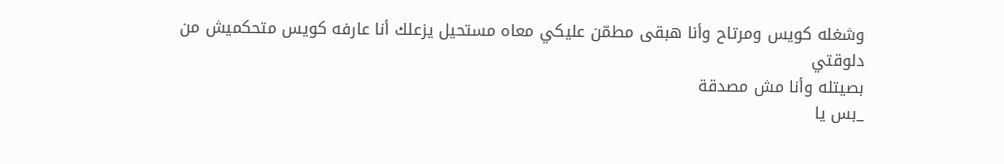وشغله كويس ومرتاح وأنا هبقى مطمّن عليكي معاه مستحيل يزعلك أنا عارفه كويس متحكميش من دلوقتي
بصيتله وأنا مش مصدقة
_بس يا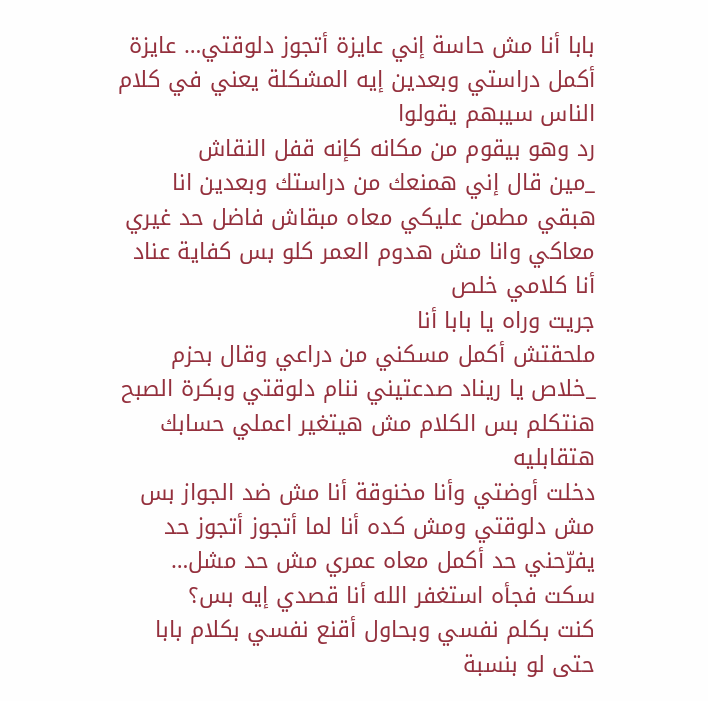بابا أنا مش حاسة إني عايزة أتجوز دلوقتي… عايزة أكمل دراستي وبعدين إيه المشكلة يعني في كلام الناس سيبهم يقولوا
رد وهو بيقوم من مكانه كإنه قفل النقاش
_مين قال إني همنعك من دراستك وبعدين انا هبقي مطمن عليكي معاه مبقاش فاضل حد غيري معاكي وانا مش هدوم العمر كلو بس كفاية عناد أنا كلامي خلص
جريت وراه يا بابا أنا
ملحقتش أكمل مسكني من دراعي وقال بحزم
_خلاص يا ريناد صدعتيني ننام دلوقتي وبكرة الصبح هنتكلم بس الكلام مش هيتغير اعملي حسابك هتقابليه
دخلت أوضتي وأنا مخنوقة أنا مش ضد الجواز بس مش دلوقتي ومش كده أنا لما أتجوز أتجوز حد يفرّحني حد أكمل معاه عمري مش حد مشل…
سكت فجأه استغفر الله أنا قصدي إيه بس؟
كنت بكلم نفسي وبحاول أقنع نفسي بكلام بابا حتى لو بنسبة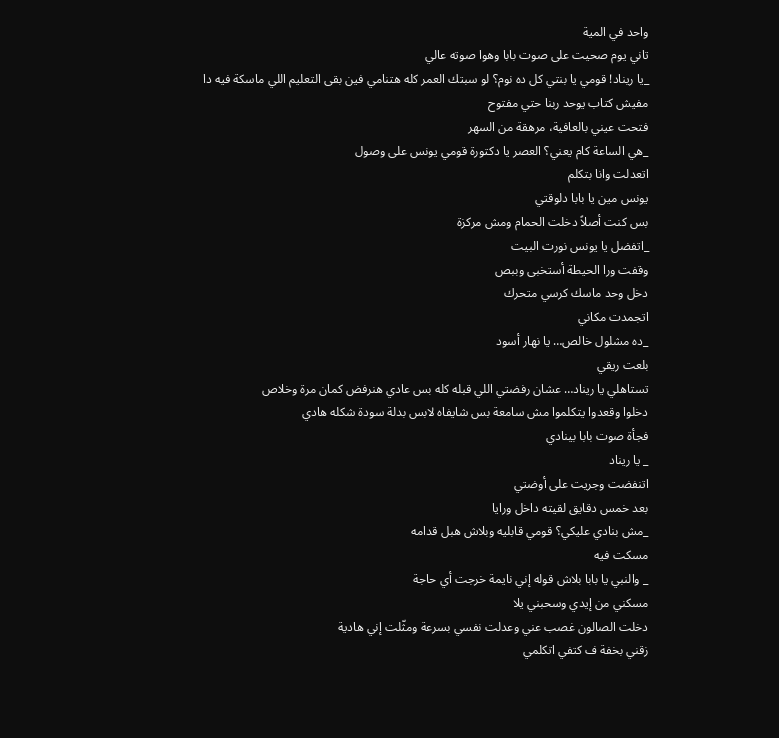واحد في المية
تاني يوم صحيت على صوت بابا وهوا صوته عالي
_يا ريناد! قومي يا بنتي كل ده نوم؟ لو سبتك العمر كله هتنامي فين بقى التعليم اللي ماسكة فيه دا مفيش كتاب يوحد ربنا حتي مفتوح
فتحت عيني بالعافية، مرهقة من السهر
_هي الساعة كام يعني؟ العصر يا دكتورة قومي يونس على وصول
اتعدلت وانا بتكلم
يونس مين يا بابا دلوقتي
بس كنت أصلاً دخلت الحمام ومش مركزة
_اتفضل يا يونس نورت البيت
وقفت ورا الحيطة أستخبى وببص
دخل وحد ماسك كرسي متحرك
اتجمدت مكاني
_ده مشلول خالص… يا نهار أسود
بلعت ريقي
تستاهلي يا ريناد… عشان رفضتي اللي قبله كله بس عادي هنرفض كمان مرة وخلاص
دخلوا وقعدوا يتكلموا مش سامعة بس شايفاه لابس بدلة سودة شكله هادي
فجأة صوت بابا بينادي
_ يا ريناد
اتنفضت وجريت على أوضتي
بعد خمس دقايق لقيته داخل ورايا
_مش بنادي عليكي؟ قومي قابليه وبلاش هبل قدامه
مسكت فيه
_ والنبي يا بابا بلاش قوله إني نايمة خرجت أي حاجة
مسكني من إيدي وسحبني يلا
دخلت الصالون غصب عني وعدلت نفسي بسرعة ومثّلت إني هادية
زقني بخفة ف كتفي اتكلمي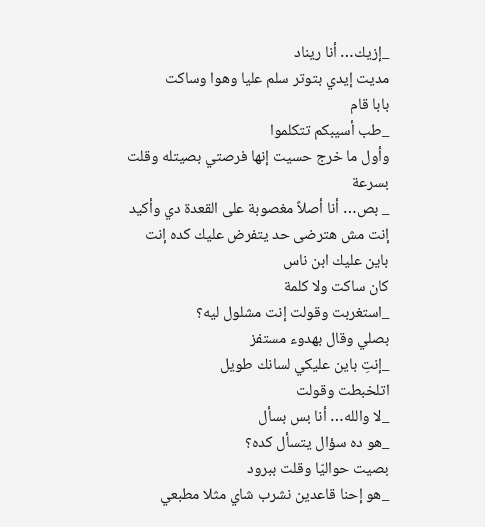_إزيك… أنا ريناد
مديت إيدي بتوتر سلم عليا وهوا وساكت
بابا قام
_طب أسيبكم تتكلموا
وأول ما خرج حسيت إنها فرصتي بصيتله وقلت بسرعة
_ بص… أنا أصلاً مغصوبة على القعدة دي وأكيد إنت مش هترضى حد يتفرض عليك كده إنت باين عليك ابن ناس
كان ساكت ولا كلمة
_استغربت وقولت إنت مشلول ليه؟
بصلي وقال بهدوء مستفز
_إنتِ باين عليكي لسانك طويل
اتلخبطت وقولت
_لا والله… أنا بس بسأل
_هو ده سؤال يتسأل كده؟
بصيت حواليّا وقلت ببرود
_هو إحنا قاعدين نشرب شاي مثلا مطبعي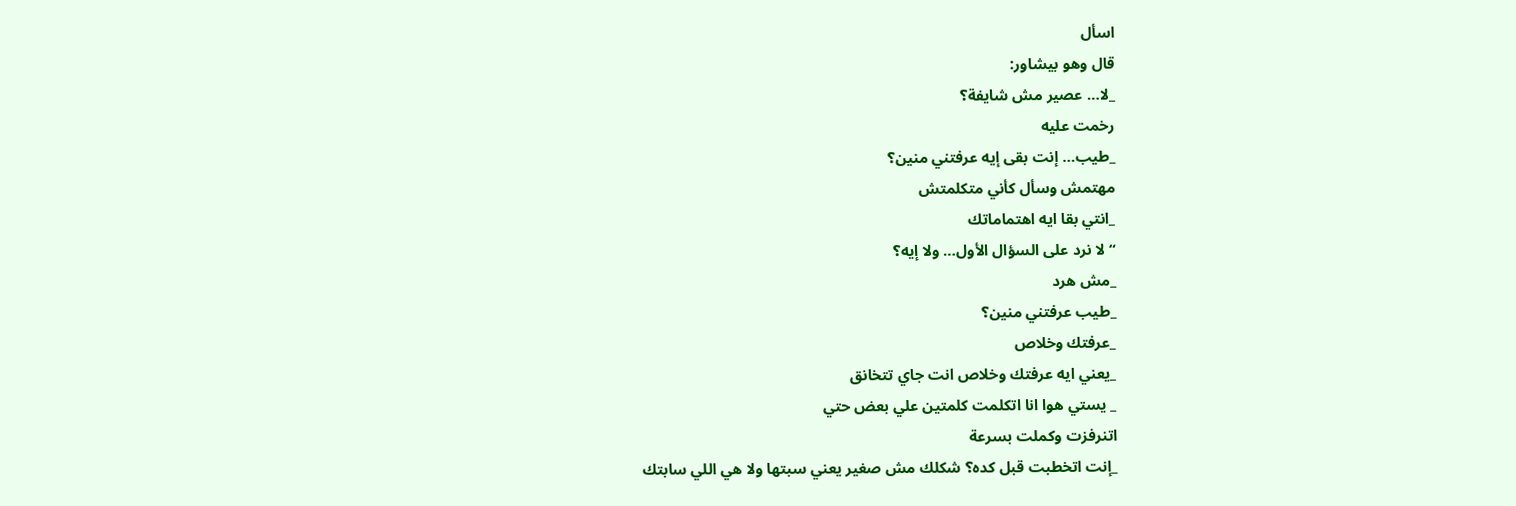اسأل
قال وهو بيشاور:
_لا… عصير مش شايفة؟
رخمت عليه
_طيب… إنت بقى إيه عرفتني منين؟
مهتمش وسأل كأني متكلمتش
_انتي بقا ايه اهتماماتك
“لا نرد على السؤال الأول… ولا إيه؟
_مش هرد
_طيب عرفتني منين؟
_عرفتك وخلاص
_يعني ايه عرفتك وخلاص انت جاي تتخانق
_ يستي هوا انا اتكلمت كلمتين علي بعض حتي
اتنرفزت وكملت بسرعة
_إنت اتخطبت قبل كده؟ شكلك مش صغير يعني سبتها ولا هي اللي سابتك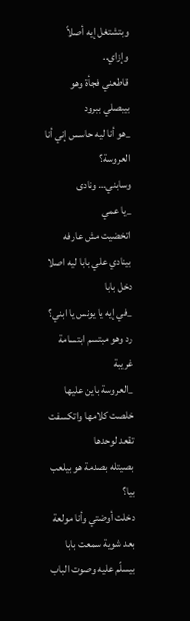وبتشتغل إيه أصلاً وإزاي..
قاطعني فجأة وهو بيبصلي ببرود
_هو أنا ليه حاسس إني أنا العروسة؟
وسابني… ونادى
_يا عمي
اتخضيت مش عارفه بينادي علي بابا ليه اصلا
دخل بابا
_في إيه يا يونس يا ابني؟
رد وهو مبتسم ابتسامة غريبة
_العروسة باين عليها خلصت كلامها واتكسفت تقعد لوحدها
بصيتله بصدمة هو بيلعب بيا؟
دخلت أوضتي وأنا مولعة بعد شوية سمعت بابا بيسلّم عليه وصوت الباب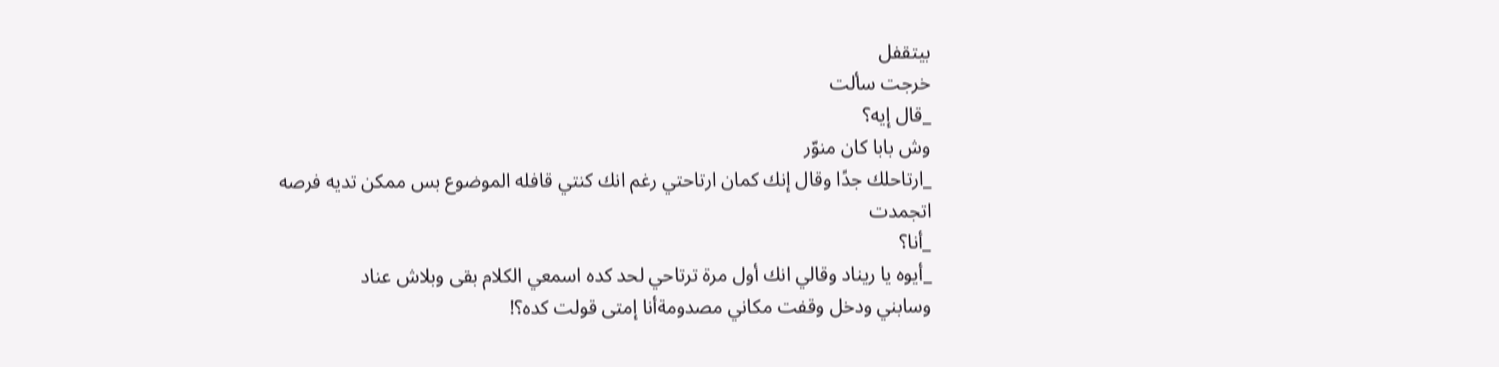بيتقفل
خرجت سألت
_قال إيه؟
وش بابا كان منوّر
_ارتاحلك جدًا وقال إنك كمان ارتاحتي رغم انك كنتي قافله الموضوع بس ممكن تديه فرصه
اتجمدت
_أنا؟
_أيوه يا ريناد وقالي انك أول مرة ترتاحي لحد كده اسمعي الكلام بقى وبلاش عناد
وسابني ودخل وقفت مكاني مصدومةأنا إمتى قولت كده؟!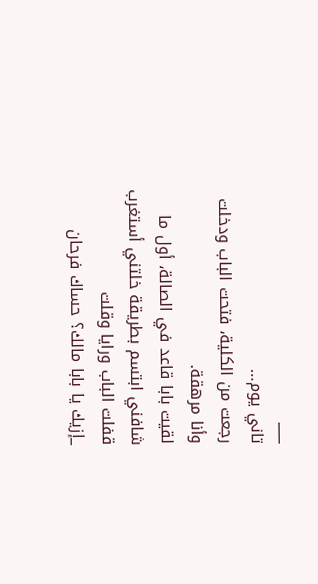___
تاني يوم…
رجعت من الكلية، فتحت الباب ودخلت وأنا مرهقة.
لقيت بابا قاعد في الصالة، أول ما شافني ابتسم بطريقة خلتني أستغرب قفلت الباب ورايا وقلت
_إزيك يا بابا مالك؟ حساك فرحان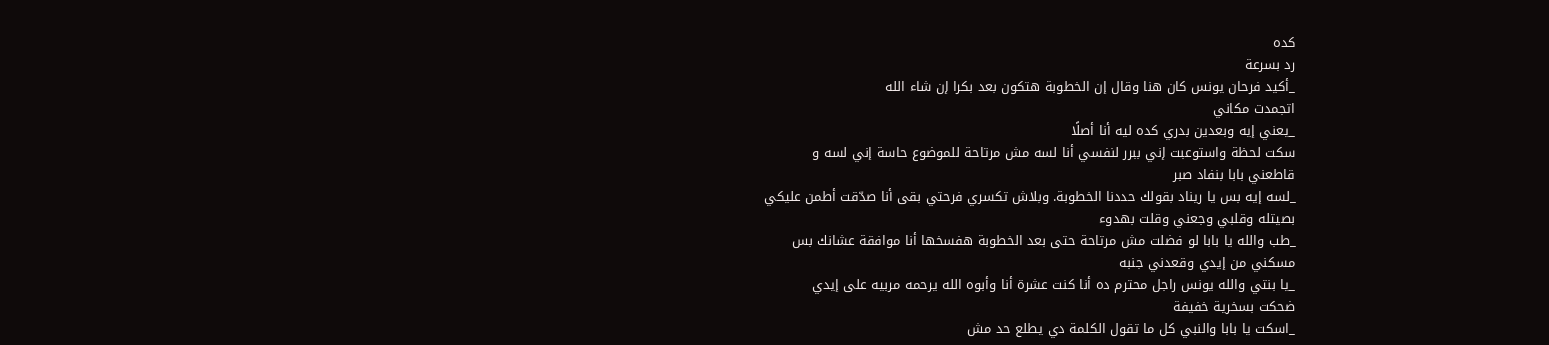كده
رد بسرعة
_أكيد فرحان يونس كان هنا وقال إن الخطوبة هتكون بعد بكرا إن شاء الله
اتجمدت مكاني
_يعني إيه وبعدين بدري كده ليه أنا أصلًا
سكت لحظة واستوعبت إني ببرر لنفسي أنا لسه مش مرتاحة للموضوع حاسة إني لسه و
قاطعني بابا بنفاد صبر
_لسه إيه بس يا ريناد بقولك حددنا الخطوبة. وبلاش تكسري فرحتي بقى أنا صدّقت أطمن عليكي
بصيتله وقلبي وجعني وقلت بهدوء
_طب والله يا بابا لو فضلت مش مرتاحة حتى بعد الخطوبة هفسخها أنا موافقة عشانك بس
مسكني من إيدي وقعدني جنبه
_يا بنتي والله يونس راجل محترم ده أنا كنت عشرة أنا وأبوه الله يرحمه مربيه على إيدي
ضحكت بسخرية خفيفة
_اسكت يا بابا والنبي كل ما تقول الكلمة دي يطلع حد مش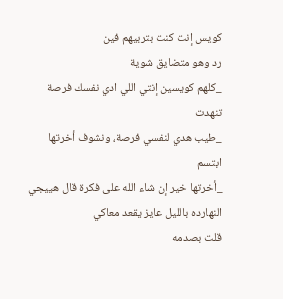كويس إنت كنت بتربيهم فين
رد وهو متضايق شوية
_كلهم كويسين إنتي اللي ادي نفسك فرصة
تنهدت
_طيب هدي لنفسي فرصة، ونشوف أخرتها
ابتسم
_أخرتها خير إن شاء الله على فكرة قال هييجي النهارده بالليل عايز يقعد معاكي
قلت بصدمه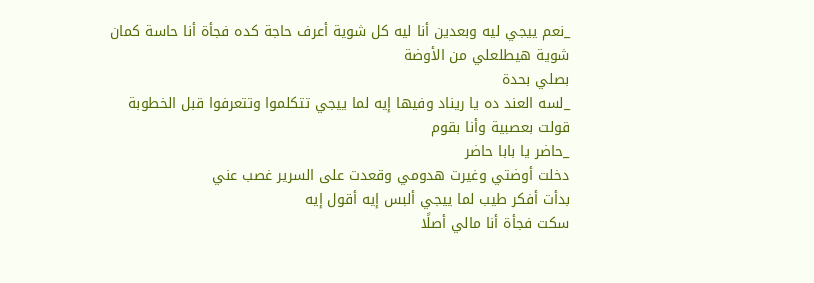_نعم ييجي ليه وبعدين أنا ليه كل شوية أعرف حاجة كده فجأة أنا حاسة كمان شوية هيطلعلي من الأوضة
بصلي بحدة
_لسه العند ده يا ريناد وفيها إيه لما ييجي تتكلموا وتتعرفوا قبل الخطوبة
قولت بعصبية وأنا بقوم
_حاضر يا بابا حاضر
دخلت أوضتي وغيرت هدومي وقعدت على السرير غصب عني
بدأت أفكر طيب لما ييجي ألبس إيه أقول إيه
سكت فجأة أنا مالي أصلًا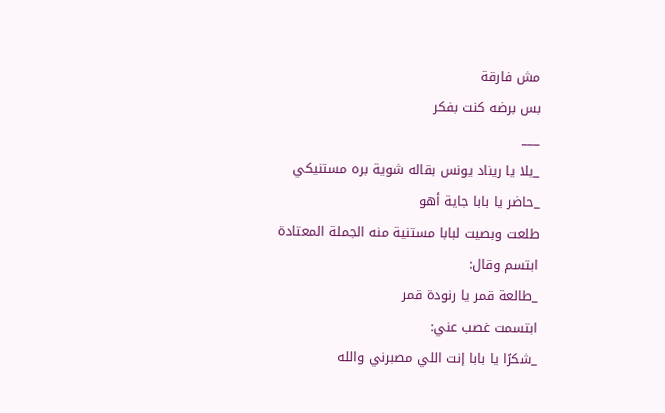مش فارقة
بس برضه كنت بفكر
___
_يلا يا ريناد يونس بقاله شوية بره مستنيكي
_حاضر يا بابا جاية أهو
طلعت وبصيت لبابا مستنية منه الجملة المعتادة
ابتسم وقال:
_طالعة قمر يا رنودة قمر
ابتسمت غصب عني:
_شكرًا يا بابا إنت اللي مصبرني والله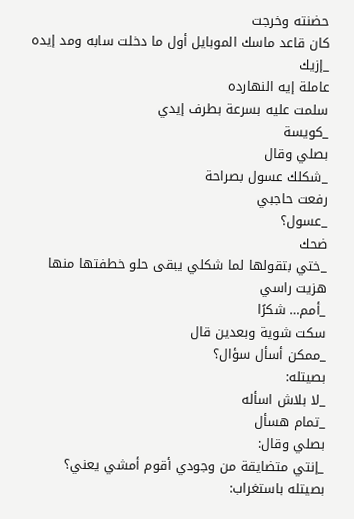حضنته وخرجت
كان قاعد ماسك الموبايل أول ما دخلت سابه ومد إيده
_إزيك
عاملة إيه النهارده
سلمت عليه بسرعة بطرف إيدي
_كويسة
بصلي وقال
_شكلك عسول بصراحة
رفعت حاجبي
_عسول؟
ضحك
_ختي بتقولها لما شكلي يبقى حلو خطفتها منها
هزيت راسي
_أمم… شكرًا
سكت شوية وبعدين قال
_ممكن أسأل سؤال؟
بصيتله:
_لا بلاش اسأله
_تمام هسأل
بصلي وقال:
_إنتي متضايقة من وجودي أقوم أمشي يعني؟
بصيتله باستغراب: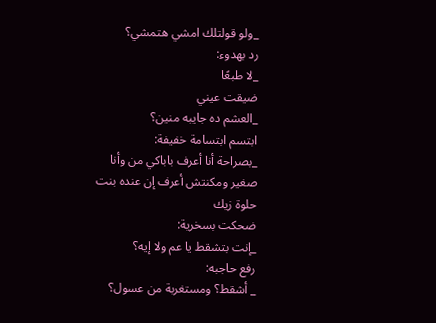_ولو قولتلك امشي هتمشي؟
رد بهدوء:
_لا طبعًا
ضيقت عيني
_العشم ده جايبه منين؟
ابتسم ابتسامة خفيفة:
_بصراحة أنا أعرف باباكي من وأنا صغير ومكنتش أعرف إن عنده بنت حلوة زيك
ضحكت بسخرية:
_إنت بتشقط يا عم ولا إيه؟
رفع حاجبه:
_ أشقط؟ ومستغربة من عسول؟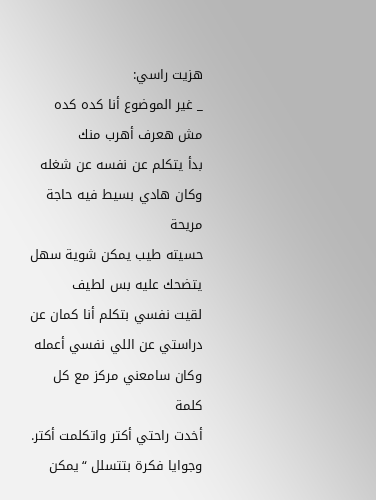هزيت راسي:
_ غير الموضوع أنا كده كده مش هعرف أهرب منك
بدأ يتكلم عن نفسه عن شغله
وكان هادي بسيط فيه حاجة مريحة
حسيته طيب يمكن شوية سهل يتضحك عليه بس لطيف
لقيت نفسي بتكلم أنا كمان عن دراستي عن اللي نفسي أعمله
وكان سامعني مركز مع كل كلمة
أخدت راحتي أكتر واتكلمت أكتر.
وجوايا فكرة بتتسلل “يمكن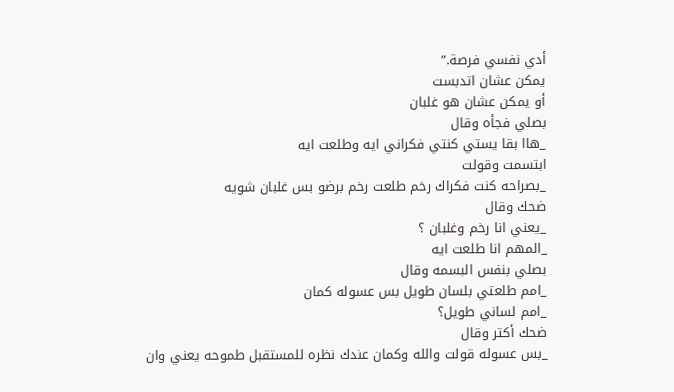أدي نفسي فرصة.”
يمكن عشان اتدبست
أو يمكن عشان هو غلبان
بصلي فجأه وقال
_هاا بقا يستي كنتي فكراني ايه وطلعت ايه
ابتسمت وقولت
_بصراحه كنت فكراك رخم طلعت رخم برضو بس غلبان شويه
ضحك وقال
_يعني انا رخم وغلبان ؟
_المهم انا طلعت ايه
بصلي بنفس البسمه وقال
_امم طلعتي بلسان طويل بس عسوله كمان
_امم لساني طويل؟
ضحك أكتر وقال
_بس عسوله قولت والله وكمان عندك نظره للمستقبل طموحه يعني وان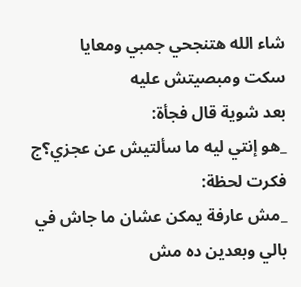شاء الله هتنجحي جمبي ومعايا
سكت ومبصيتش عليه
بعد شوية قال فجأة:
_هو إنتي ليه ما سألتيش عن عجزي؟ج
فكرت لحظة:
_مش عارفة يمكن عشان ما جاش في بالي وبعدين ده مش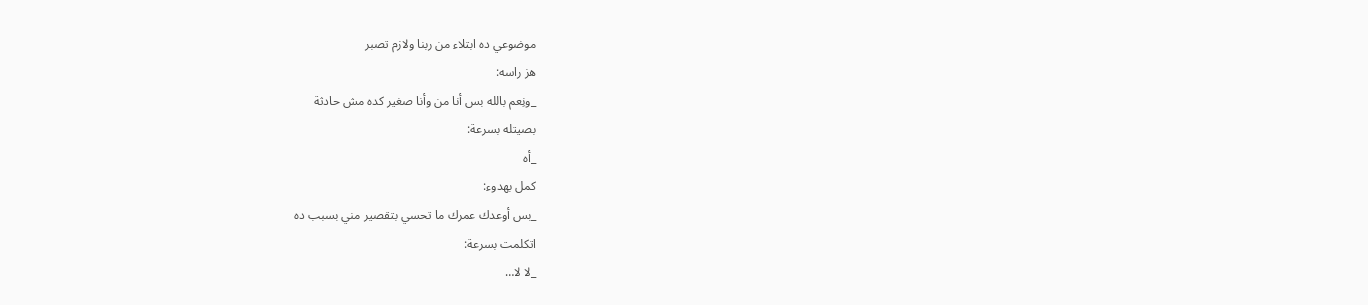موضوعي ده ابتلاء من ربنا ولازم تصبر
هز راسه:
_ونِعم بالله بس أنا من وأنا صغير كده مش حادثة
بصيتله بسرعة:
_أه
كمل بهدوء:
_بس أوعدك عمرك ما تحسي بتقصير مني بسبب ده
اتكلمت بسرعة:
_لا لا…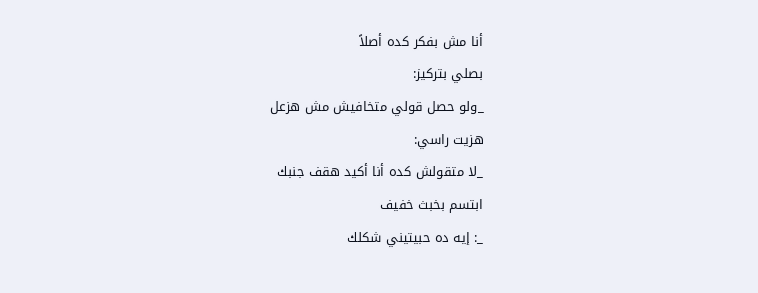أنا مش بفكر كده أصلاً
بصلي بتركيز:
_ولو حصل قولي متخافيش مش هزعل
هزيت راسي:
_لا متقولش كده أنا أكيد هقف جنبك
ابتسم بخبث خفيف
_: إيه ده حبيتيني شكلك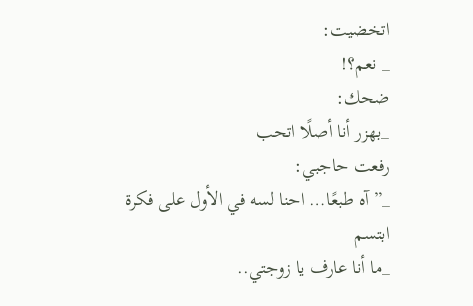اتخضيت:
_ نعم؟!
ضحك:
_بهزر أنا أصلًا اتحب
رفعت حاجبي:
_”آه طبعًا… احنا لسه في الأول على فكرة
ابتسم
_ما أنا عارف يا زوجتي..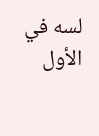لسه في الأول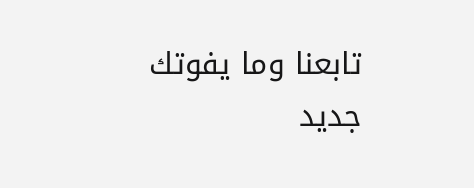تابعنا وما يفوتك جديد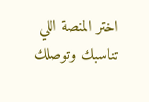اختر المنصة اللي تناسبك وتوصلك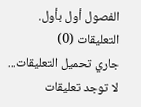الفصول أول بأول.
التعليقات (0)
جاري تحميل التعليقات...
لا توجد تعليقات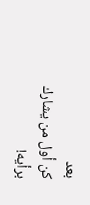بعد
كن أول من يشارك برأيه!